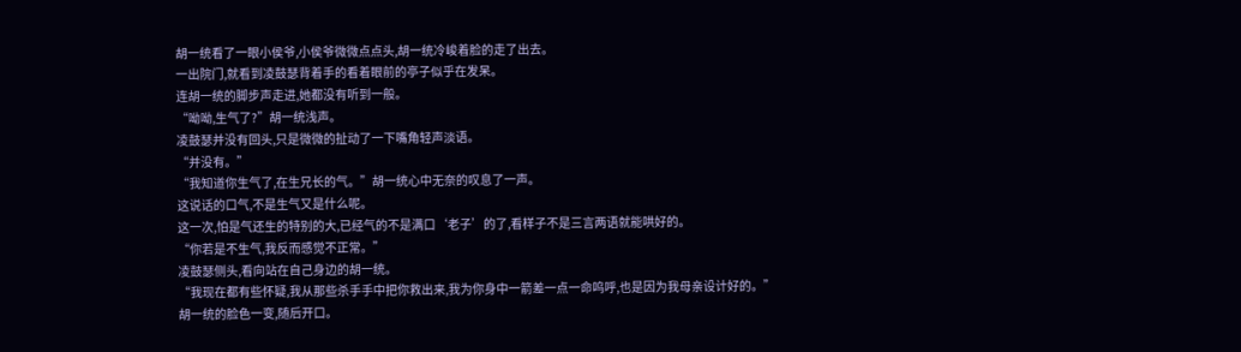胡一统看了一眼小侯爷,小侯爷微微点点头,胡一统冷峻着脸的走了出去。
一出院门,就看到凌鼓瑟背着手的看着眼前的亭子似乎在发呆。
连胡一统的脚步声走进,她都没有听到一般。
“呦呦,生气了?”胡一统浅声。
凌鼓瑟并没有回头,只是微微的扯动了一下嘴角轻声淡语。
“并没有。”
“我知道你生气了,在生兄长的气。”胡一统心中无奈的叹息了一声。
这说话的口气,不是生气又是什么呢。
这一次,怕是气还生的特别的大,已经气的不是满口‘老子’的了,看样子不是三言两语就能哄好的。
“你若是不生气,我反而感觉不正常。”
凌鼓瑟侧头,看向站在自己身边的胡一统。
“我现在都有些怀疑,我从那些杀手手中把你救出来,我为你身中一箭差一点一命呜呼,也是因为我母亲设计好的。”
胡一统的脸色一变,随后开口。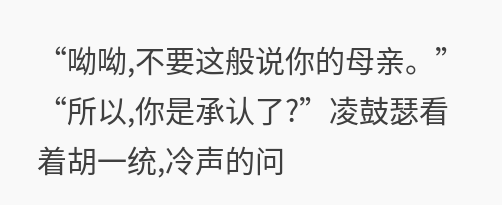“呦呦,不要这般说你的母亲。”
“所以,你是承认了?”凌鼓瑟看着胡一统,冷声的问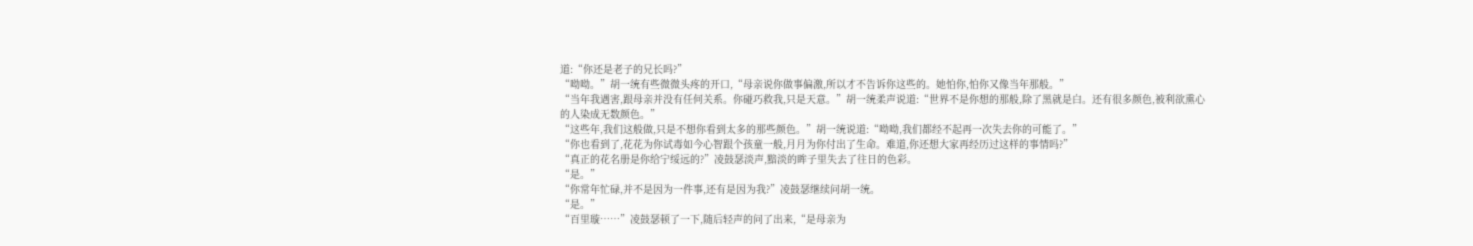道:“你还是老子的兄长吗?”
“呦呦。”胡一统有些微微头疼的开口,“母亲说你做事偏激,所以才不告诉你这些的。她怕你,怕你又像当年那般。”
“当年我遇害,跟母亲并没有任何关系。你碰巧救我,只是天意。”胡一统柔声说道:“世界不是你想的那般,除了黑就是白。还有很多颜色,被利欲熏心的人染成无数颜色。”
“这些年,我们这般做,只是不想你看到太多的那些颜色。”胡一统说道:“呦呦,我们都经不起再一次失去你的可能了。”
“你也看到了,花花为你试毒如今心智跟个孩童一般,月月为你付出了生命。难道,你还想大家再经历过这样的事情吗?”
“真正的花名册是你给宁绥远的?”凌鼓瑟淡声,黯淡的眸子里失去了往日的色彩。
“是。”
“你常年忙碌,并不是因为一件事,还有是因为我?”凌鼓瑟继续问胡一统。
“是。”
“百里璇……”凌鼓瑟顿了一下,随后轻声的问了出来,“是母亲为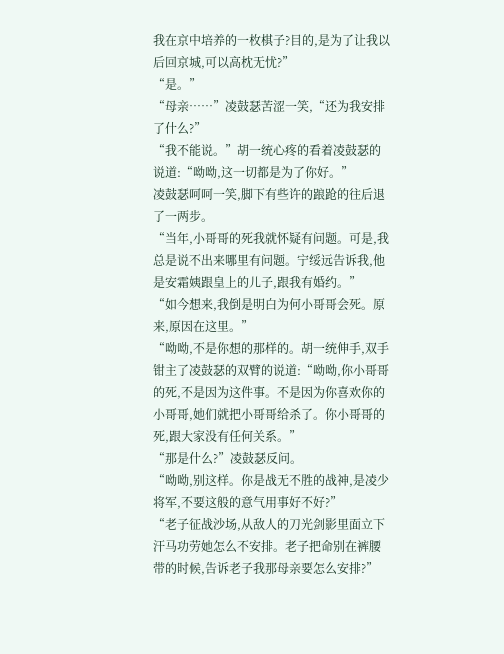我在京中培养的一枚棋子?目的,是为了让我以后回京城,可以高枕无忧?”
“是。”
“母亲……”凌鼓瑟苦涩一笑,“还为我安排了什么?”
“我不能说。”胡一统心疼的看着凌鼓瑟的说道:“呦呦,这一切都是为了你好。”
凌鼓瑟呵呵一笑,脚下有些许的踉跄的往后退了一两步。
“当年,小哥哥的死我就怀疑有问题。可是,我总是说不出来哪里有问题。宁绥远告诉我,他是安霜姨跟皇上的儿子,跟我有婚约。”
“如今想来,我倒是明白为何小哥哥会死。原来,原因在这里。”
“呦呦,不是你想的那样的。胡一统伸手,双手钳主了凌鼓瑟的双臂的说道:“呦呦,你小哥哥的死,不是因为这件事。不是因为你喜欢你的小哥哥,她们就把小哥哥给杀了。你小哥哥的死,跟大家没有任何关系。”
“那是什么?”凌鼓瑟反问。
“呦呦,别这样。你是战无不胜的战神,是凌少将军,不要这般的意气用事好不好?”
“老子征战沙场,从敌人的刀光剑影里面立下汗马功劳她怎么不安排。老子把命别在裤腰带的时候,告诉老子我那母亲要怎么安排?”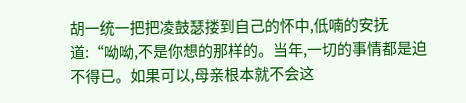胡一统一把把凌鼓瑟搂到自己的怀中,低喃的安抚道:“呦呦,不是你想的那样的。当年,一切的事情都是迫不得已。如果可以,母亲根本就不会这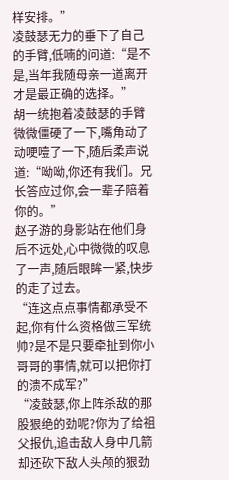样安排。”
凌鼓瑟无力的垂下了自己的手臂,低喃的问道:“是不是,当年我随母亲一道离开才是最正确的选择。”
胡一统抱着凌鼓瑟的手臂微微僵硬了一下,嘴角动了动哽噎了一下,随后柔声说道:“呦呦,你还有我们。兄长答应过你,会一辈子陪着你的。”
赵子游的身影站在他们身后不远处,心中微微的叹息了一声,随后眼眸一紧,快步的走了过去。
“连这点点事情都承受不起,你有什么资格做三军统帅?是不是只要牵扯到你小哥哥的事情,就可以把你打的溃不成军?”
“凌鼓瑟,你上阵杀敌的那股狠绝的劲呢?你为了给祖父报仇,追击敌人身中几箭却还砍下敌人头颅的狠劲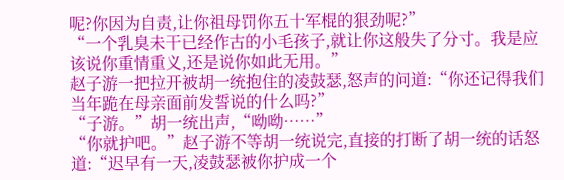呢?你因为自责,让你祖母罚你五十军棍的狠劲呢?”
“一个乳臭未干已经作古的小毛孩子,就让你这般失了分寸。我是应该说你重情重义,还是说你如此无用。”
赵子游一把拉开被胡一统抱住的凌鼓瑟,怒声的问道:“你还记得我们当年跪在母亲面前发誓说的什么吗?”
“子游。”胡一统出声,“呦呦……”
“你就护吧。”赵子游不等胡一统说完,直接的打断了胡一统的话怒道:“迟早有一天,凌鼓瑟被你护成一个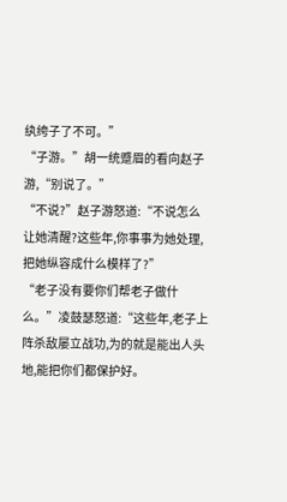纨绔子了不可。”
“子游。”胡一统蹙眉的看向赵子游,“别说了。”
“不说?”赵子游怒道:“不说怎么让她清醒?这些年,你事事为她处理,把她纵容成什么模样了?”
“老子没有要你们帮老子做什么。”凌鼓瑟怒道:“这些年,老子上阵杀敌屡立战功,为的就是能出人头地,能把你们都保护好。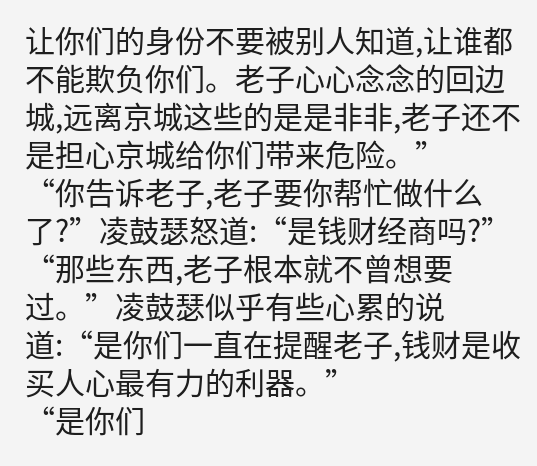让你们的身份不要被别人知道,让谁都不能欺负你们。老子心心念念的回边城,远离京城这些的是是非非,老子还不是担心京城给你们带来危险。”
“你告诉老子,老子要你帮忙做什么了?”凌鼓瑟怒道:“是钱财经商吗?”
“那些东西,老子根本就不曾想要过。”凌鼓瑟似乎有些心累的说道:“是你们一直在提醒老子,钱财是收买人心最有力的利器。”
“是你们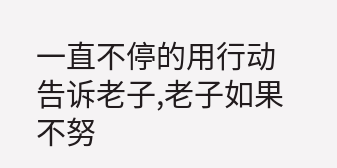一直不停的用行动告诉老子,老子如果不努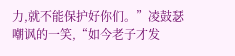力,就不能保护好你们。”凌鼓瑟嘲讽的一笑,“如今老子才发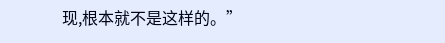现,根本就不是这样的。”